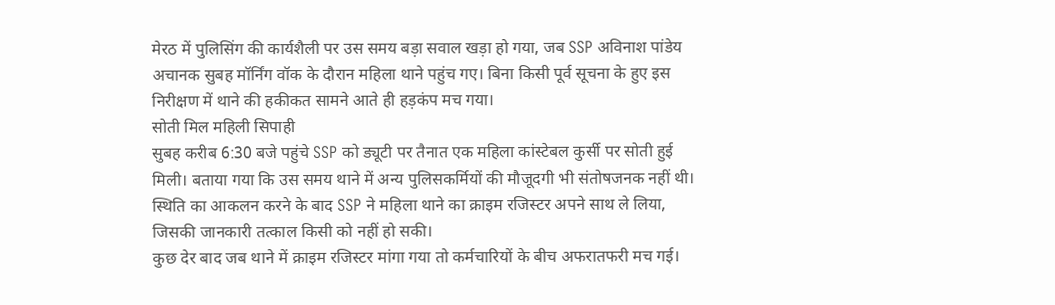मेरठ में पुलिसिंग की कार्यशैली पर उस समय बड़ा सवाल खड़ा हो गया, जब SSP अविनाश पांडेय अचानक सुबह मॉर्निंग वॉक के दौरान महिला थाने पहुंच गए। बिना किसी पूर्व सूचना के हुए इस निरीक्षण में थाने की हकीकत सामने आते ही हड़कंप मच गया।
सोती मिल महिली सिपाही
सुबह करीब 6:30 बजे पहुंचे SSP को ड्यूटी पर तैनात एक महिला कांस्टेबल कुर्सी पर सोती हुई मिली। बताया गया कि उस समय थाने में अन्य पुलिसकर्मियों की मौजूदगी भी संतोषजनक नहीं थी। स्थिति का आकलन करने के बाद SSP ने महिला थाने का क्राइम रजिस्टर अपने साथ ले लिया, जिसकी जानकारी तत्काल किसी को नहीं हो सकी।
कुछ देर बाद जब थाने में क्राइम रजिस्टर मांगा गया तो कर्मचारियों के बीच अफरातफरी मच गई।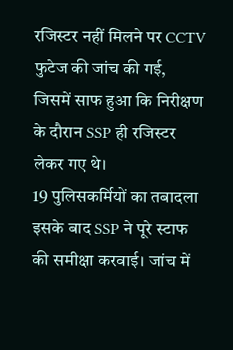रजिस्टर नहीं मिलने पर CCTV फुटेज की जांच की गई, जिसमें साफ हुआ कि निरीक्षण के दौरान SSP ही रजिस्टर लेकर गए थे।
19 पुलिसकर्मियों का तबादला
इसके बाद SSP ने पूरे स्टाफ की समीक्षा करवाई। जांच में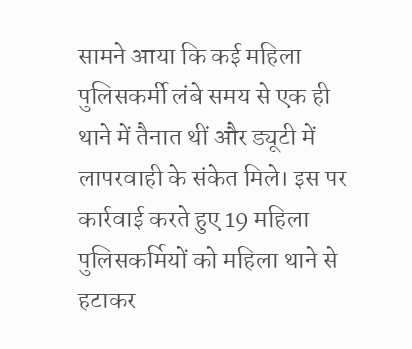सामने आया कि कई महिला पुलिसकर्मी लंबे समय से एक ही थाने में तैनात थीं और ड्यूटी में लापरवाही के संकेत मिले। इस पर कार्रवाई करते हुए 19 महिला पुलिसकर्मियों को महिला थाने से हटाकर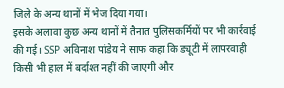जिले के अन्य थानों में भेज दिया गया।
इसके अलावा कुछ अन्य थानों में तैनात पुलिसकर्मियों पर भी कार्रवाई की गई। SSP अविनाश पांडेय ने साफ कहा कि ड्यूटी में लापरवाही किसी भी हाल में बर्दाश्त नहीं की जाएगी और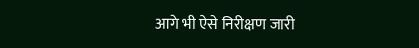आगे भी ऐसे निरीक्षण जारी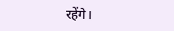रहेंगे।